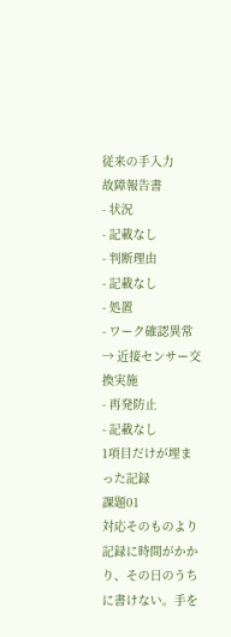従来の手入力
故障報告書
- 状況
- 記載なし
- 判断理由
- 記載なし
- 処置
- ワーク確認異常 → 近接センサー交換実施
- 再発防止
- 記載なし
1項目だけが埋まった記録
課題01
対応そのものより記録に時間がかかり、その日のうちに書けない。手を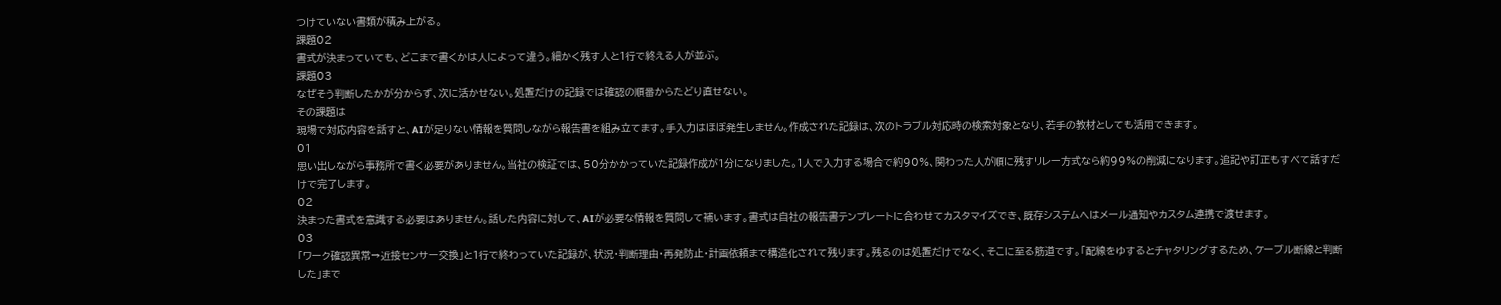つけていない書類が積み上がる。
課題02
書式が決まっていても、どこまで書くかは人によって違う。細かく残す人と1行で終える人が並ぶ。
課題03
なぜそう判断したかが分からず、次に活かせない。処置だけの記録では確認の順番からたどり直せない。
その課題は
現場で対応内容を話すと、AIが足りない情報を質問しながら報告書を組み立てます。手入力はほぼ発生しません。作成された記録は、次のトラブル対応時の検索対象となり、若手の教材としても活用できます。
01
思い出しながら事務所で書く必要がありません。当社の検証では、50分かかっていた記録作成が1分になりました。1人で入力する場合で約90%、関わった人が順に残すリレー方式なら約99%の削減になります。追記や訂正もすべて話すだけで完了します。
02
決まった書式を意識する必要はありません。話した内容に対して、AIが必要な情報を質問して補います。書式は自社の報告書テンプレートに合わせてカスタマイズでき、既存システムへはメール通知やカスタム連携で渡せます。
03
「ワーク確認異常→近接センサー交換」と1行で終わっていた記録が、状況・判断理由・再発防止・計画依頼まで構造化されて残ります。残るのは処置だけでなく、そこに至る筋道です。「配線をゆするとチャタリングするため、ケーブル断線と判断した」まで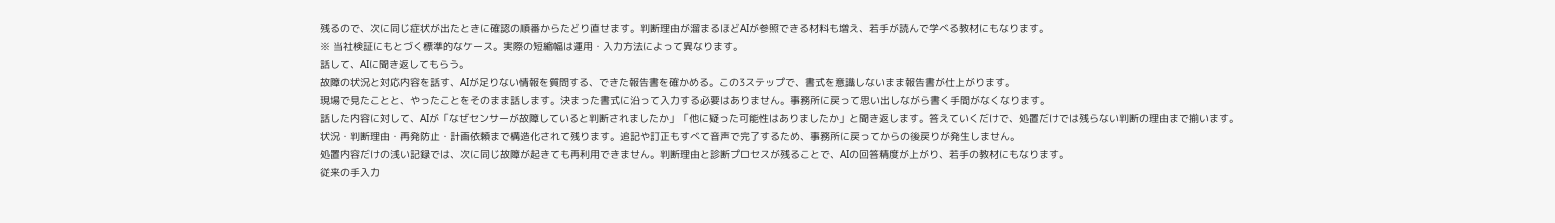残るので、次に同じ症状が出たときに確認の順番からたどり直せます。判断理由が溜まるほどAIが参照できる材料も増え、若手が読んで学べる教材にもなります。
※ 当社検証にもとづく標準的なケース。実際の短縮幅は運用・入力方法によって異なります。
話して、AIに聞き返してもらう。
故障の状況と対応内容を話す、AIが足りない情報を質問する、できた報告書を確かめる。この3ステップで、書式を意識しないまま報告書が仕上がります。
現場で見たことと、やったことをそのまま話します。決まった書式に沿って入力する必要はありません。事務所に戻って思い出しながら書く手間がなくなります。
話した内容に対して、AIが「なぜセンサーが故障していると判断されましたか」「他に疑った可能性はありましたか」と聞き返します。答えていくだけで、処置だけでは残らない判断の理由まで揃います。
状況・判断理由・再発防止・計画依頼まで構造化されて残ります。追記や訂正もすべて音声で完了するため、事務所に戻ってからの後戻りが発生しません。
処置内容だけの浅い記録では、次に同じ故障が起きても再利用できません。判断理由と診断プロセスが残ることで、AIの回答精度が上がり、若手の教材にもなります。
従来の手入力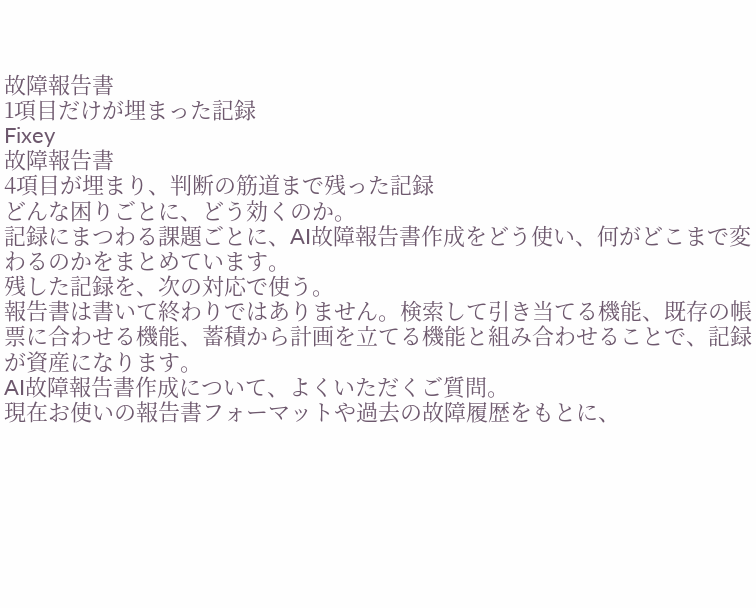故障報告書
1項目だけが埋まった記録
Fixey
故障報告書
4項目が埋まり、判断の筋道まで残った記録
どんな困りごとに、どう効くのか。
記録にまつわる課題ごとに、AI故障報告書作成をどう使い、何がどこまで変わるのかをまとめています。
残した記録を、次の対応で使う。
報告書は書いて終わりではありません。検索して引き当てる機能、既存の帳票に合わせる機能、蓄積から計画を立てる機能と組み合わせることで、記録が資産になります。
AI故障報告書作成について、よくいただくご質問。
現在お使いの報告書フォーマットや過去の故障履歴をもとに、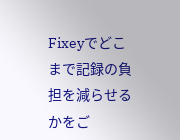Fixeyでどこまで記録の負担を減らせるかをご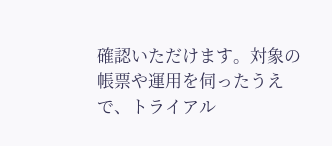確認いただけます。対象の帳票や運用を伺ったうえで、トライアル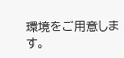環境をご用意します。